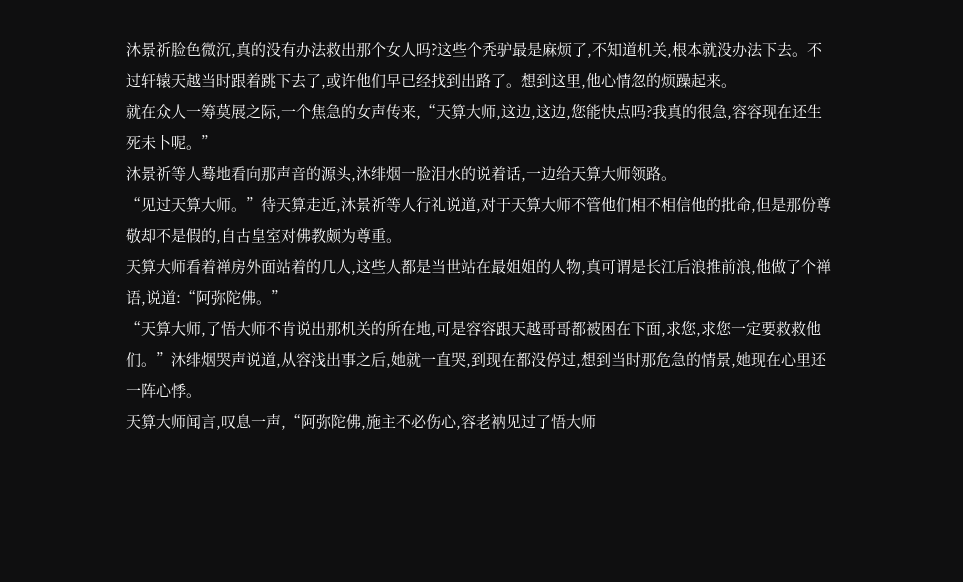沐景祈脸色微沉,真的没有办法救出那个女人吗?这些个秃驴最是麻烦了,不知道机关,根本就没办法下去。不过轩辕天越当时跟着跳下去了,或许他们早已经找到出路了。想到这里,他心情忽的烦躁起来。
就在众人一筹莫展之际,一个焦急的女声传来,“天算大师,这边,这边,您能快点吗?我真的很急,容容现在还生死未卜呢。”
沐景祈等人蓦地看向那声音的源头,沐绯烟一脸泪水的说着话,一边给天算大师领路。
“见过天算大师。”待天算走近,沐景祈等人行礼说道,对于天算大师不管他们相不相信他的批命,但是那份尊敬却不是假的,自古皇室对佛教颇为尊重。
天算大师看着禅房外面站着的几人,这些人都是当世站在最姐姐的人物,真可谓是长江后浪推前浪,他做了个禅语,说道:“阿弥陀佛。”
“天算大师,了悟大师不肯说出那机关的所在地,可是容容跟天越哥哥都被困在下面,求您,求您一定要救救他们。”沐绯烟哭声说道,从容浅出事之后,她就一直哭,到现在都没停过,想到当时那危急的情景,她现在心里还一阵心悸。
天算大师闻言,叹息一声,“阿弥陀佛,施主不必伤心,容老衲见过了悟大师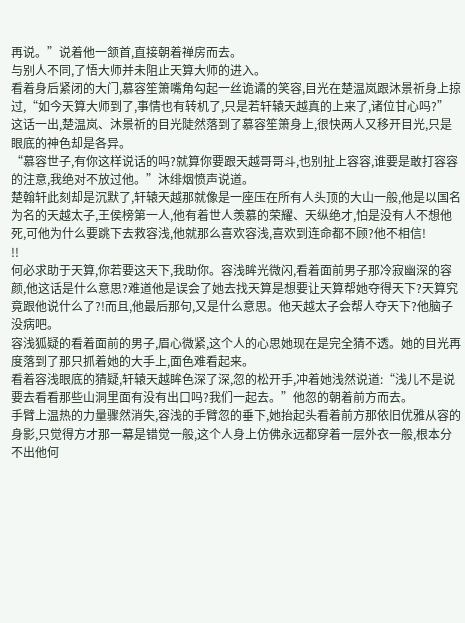再说。”说着他一颔首,直接朝着禅房而去。
与别人不同,了悟大师并未阻止天算大师的进入。
看着身后紧闭的大门,慕容笙箫嘴角勾起一丝诡谲的笑容,目光在楚温岚跟沐景祈身上掠过,“如今天算大师到了,事情也有转机了,只是若轩辕天越真的上来了,诸位甘心吗?”
这话一出,楚温岚、沐景祈的目光陡然落到了慕容笙箫身上,很快两人又移开目光,只是眼底的神色却是各异。
“慕容世子,有你这样说话的吗?就算你要跟天越哥哥斗,也别扯上容容,谁要是敢打容容的注意,我绝对不放过他。”沐绯烟愤声说道。
楚翰轩此刻却是沉默了,轩辕天越那就像是一座压在所有人头顶的大山一般,他是以国名为名的天越太子,王侯榜第一人,他有着世人羡慕的荣耀、天纵绝才,怕是没有人不想他死,可他为什么要跳下去救容浅,他就那么喜欢容浅,喜欢到连命都不顾?他不相信!
!!
何必求助于天算,你若要这天下,我助你。容浅眸光微闪,看着面前男子那冷寂幽深的容颜,他这话是什么意思?难道他是误会了她去找天算是想要让天算帮她夺得天下?天算究竟跟他说什么了?!而且,他最后那句,又是什么意思。他天越太子会帮人夺天下?他脑子没病吧。
容浅狐疑的看着面前的男子,眉心微紧,这个人的心思她现在是完全猜不透。她的目光再度落到了那只抓着她的大手上,面色难看起来。
看着容浅眼底的猜疑,轩辕天越眸色深了深,忽的松开手,冲着她浅然说道:“浅儿不是说要去看看那些山洞里面有没有出口吗?我们一起去。”他忽的朝着前方而去。
手臂上温热的力量骤然消失,容浅的手臂忽的垂下,她抬起头看着前方那依旧优雅从容的身影,只觉得方才那一幕是错觉一般,这个人身上仿佛永远都穿着一层外衣一般,根本分不出他何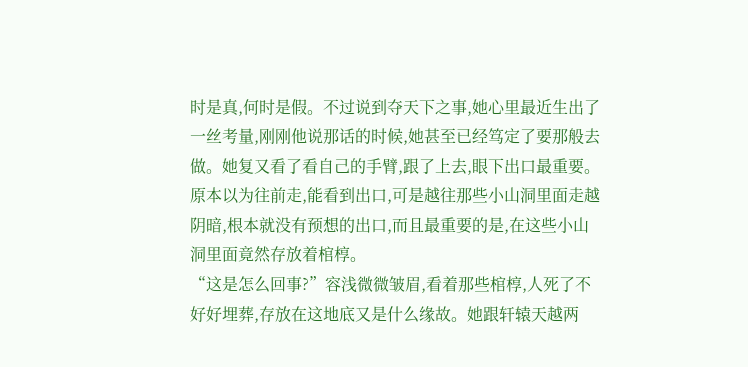时是真,何时是假。不过说到夺天下之事,她心里最近生出了一丝考量,刚刚他说那话的时候,她甚至已经笃定了要那般去做。她复又看了看自己的手臂,跟了上去,眼下出口最重要。
原本以为往前走,能看到出口,可是越往那些小山洞里面走越阴暗,根本就没有预想的出口,而且最重要的是,在这些小山洞里面竟然存放着棺椁。
“这是怎么回事?”容浅微微皱眉,看着那些棺椁,人死了不好好埋葬,存放在这地底又是什么缘故。她跟轩辕天越两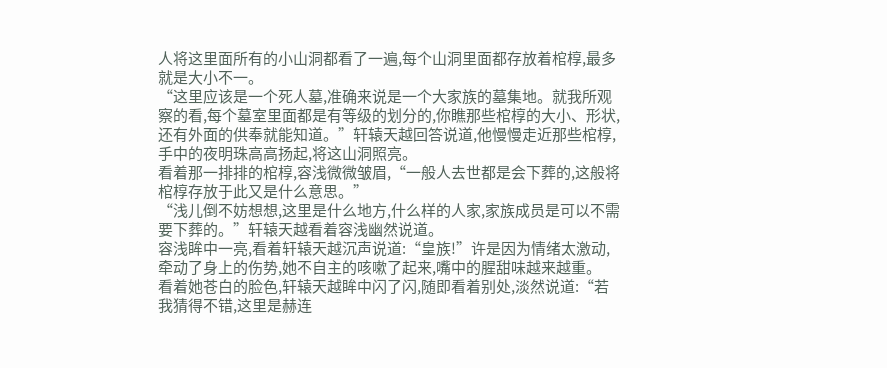人将这里面所有的小山洞都看了一遍,每个山洞里面都存放着棺椁,最多就是大小不一。
“这里应该是一个死人墓,准确来说是一个大家族的墓集地。就我所观察的看,每个墓室里面都是有等级的划分的,你瞧那些棺椁的大小、形状,还有外面的供奉就能知道。”轩辕天越回答说道,他慢慢走近那些棺椁,手中的夜明珠高高扬起,将这山洞照亮。
看着那一排排的棺椁,容浅微微皱眉,“一般人去世都是会下葬的,这般将棺椁存放于此又是什么意思。”
“浅儿倒不妨想想,这里是什么地方,什么样的人家,家族成员是可以不需要下葬的。”轩辕天越看着容浅幽然说道。
容浅眸中一亮,看着轩辕天越沉声说道:“皇族!”许是因为情绪太激动,牵动了身上的伤势,她不自主的咳嗽了起来,嘴中的腥甜味越来越重。
看着她苍白的脸色,轩辕天越眸中闪了闪,随即看着别处,淡然说道:“若我猜得不错,这里是赫连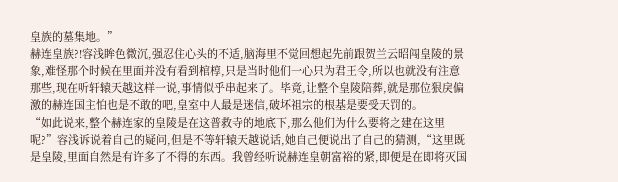皇族的墓集地。”
赫连皇族?!容浅眸色微沉,强忍住心头的不适,脑海里不觉回想起先前跟贺兰云昭闯皇陵的景象,难怪那个时候在里面并没有看到棺椁,只是当时他们一心只为君王令,所以也就没有注意那些,现在听轩辕天越这样一说,事情似乎串起来了。毕竟,让整个皇陵陪葬,就是那位狠戾偏激的赫连国主怕也是不敢的吧,皇室中人最是迷信,破坏祖宗的根基是要受天罚的。
“如此说来,整个赫连家的皇陵是在这普救寺的地底下,那么他们为什么要将之建在这里呢?”容浅诉说着自己的疑问,但是不等轩辕天越说话,她自己便说出了自己的猜测,“这里既是皇陵,里面自然是有许多了不得的东西。我曾经听说赫连皇朝富裕的紧,即便是在即将灭国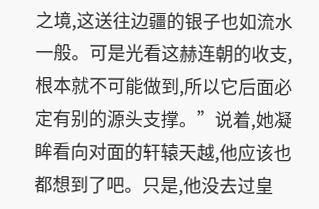之境,这送往边疆的银子也如流水一般。可是光看这赫连朝的收支,根本就不可能做到,所以它后面必定有别的源头支撑。”说着,她凝眸看向对面的轩辕天越,他应该也都想到了吧。只是,他没去过皇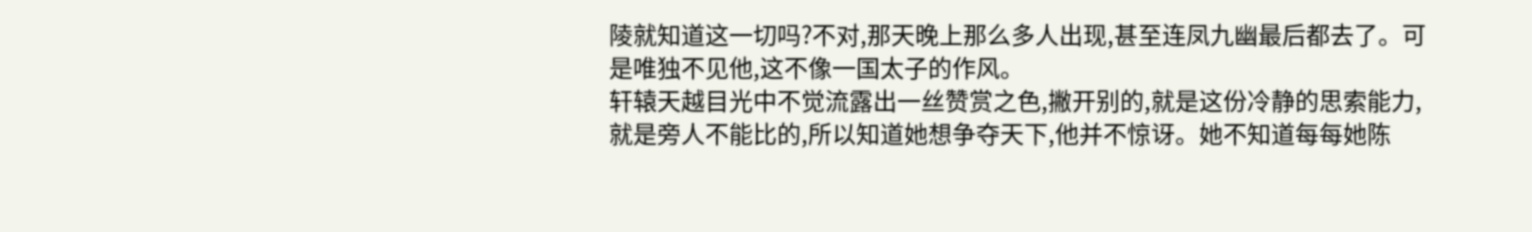陵就知道这一切吗?不对,那天晚上那么多人出现,甚至连凤九幽最后都去了。可是唯独不见他,这不像一国太子的作风。
轩辕天越目光中不觉流露出一丝赞赏之色,撇开别的,就是这份冷静的思索能力,就是旁人不能比的,所以知道她想争夺天下,他并不惊讶。她不知道每每她陈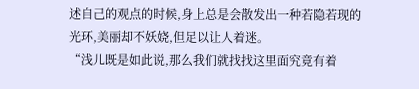述自己的观点的时候,身上总是会散发出一种若隐若现的光环,美丽却不妖娆,但足以让人着迷。
“浅儿既是如此说,那么我们就找找这里面究竟有着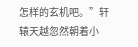怎样的玄机吧。”轩辕天越忽然朝着小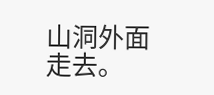山洞外面走去。